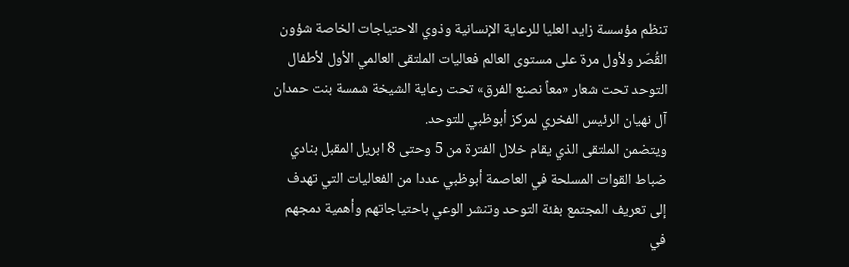تنظم مؤسسة زايد العليا للرعاية الإنسانية وذوي الاحتياجات الخاصة شؤون القُصّر ولأول مرة على مستوى العالم فعاليات الملتقى العالمي الأول لأطفال التوحد تحت شعار «معاً نصنع الفرق» تحت رعاية الشيخة شمسة بنت حمدان آل نهيان الرئيس الفخري لمركز أبوظبي للتوحد.
ويتضمن الملتقى الذي يقام خلال الفترة من 5 وحتى 8 ابريل المقبل بنادي ضباط القوات المسلحة في العاصمة أبوظبي عددا من الفعاليات التي تهدف إلى تعريف المجتمع بفئة التوحد وتنشر الوعي باحتياجاتهم وأهمية دمجهم في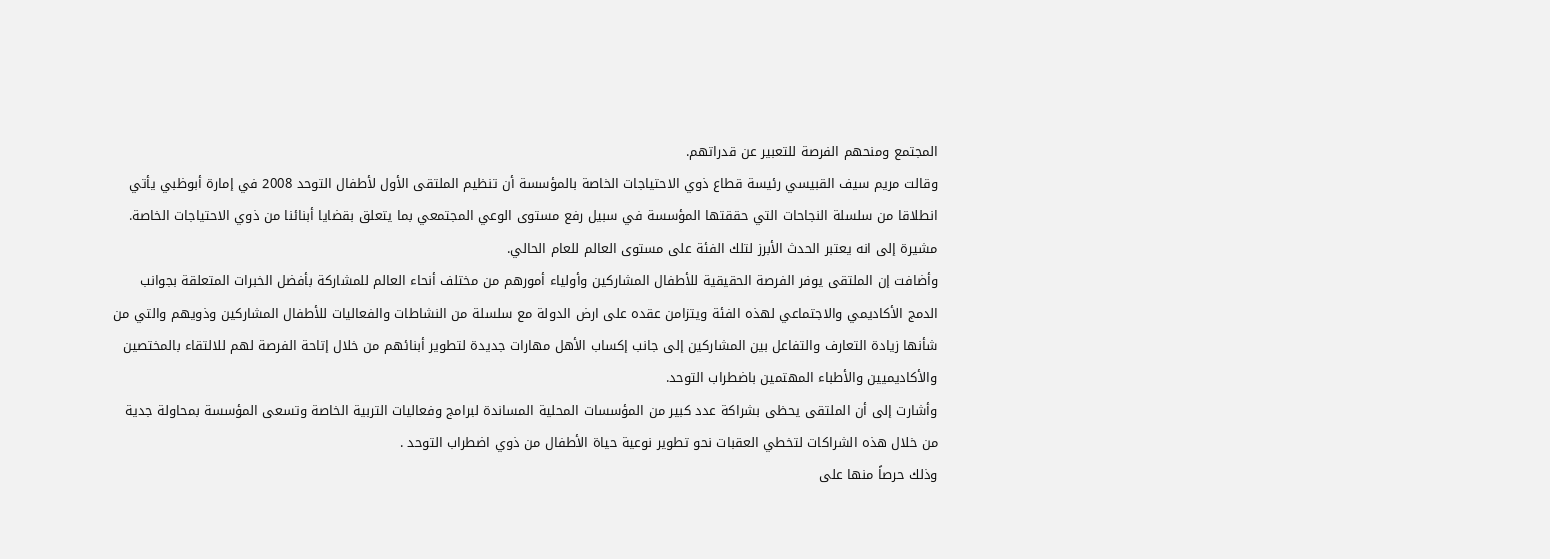المجتمع ومنحهم الفرصة للتعبير عن قدراتهم.
وقالت مريم سيف القبيسي رئيسة قطاع ذوي الاحتياجات الخاصة بالمؤسسة أن تنظيم الملتقى الأول لأطفال التوحد 2008 في إمارة أبوظبي يأتي انطلاقا من سلسلة النجاحات التي حققتها المؤسسة في سبيل رفع مستوى الوعي المجتمعي بما يتعلق بقضايا أبنائنا من ذوي الاحتياجات الخاصة. مشيرة إلى انه يعتبر الحدث الأبرز لتلك الفئة على مستوى العالم للعام الحالي.
وأضافت إن الملتقى يوفر الفرصة الحقيقية للأطفال المشاركين وأولياء أمورهم من مختلف أنحاء العالم للمشاركة بأفضل الخبرات المتعلقة بجوانب الدمج الأكاديمي والاجتماعي لهذه الفئة ويتزامن عقده على ارض الدولة مع سلسلة من النشاطات والفعاليات للأطفال المشاركين وذويهم والتي من شأنها زيادة التعارف والتفاعل بين المشاركين إلى جانب إكساب الأهل مهارات جديدة لتطوير أبنائهم من خلال إتاحة الفرصة لهم للالتقاء بالمختصين والأكاديميين والأطباء المهتمين باضطراب التوحد.
وأشارت إلى أن الملتقى يحظى بشراكة عدد كبير من المؤسسات المحلية المساندة لبرامج وفعاليات التربية الخاصة وتسعى المؤسسة بمحاولة جدية من خلال هذه الشراكات لتخطي العقبات نحو تطوير نوعية حياة الأطفال من ذوي اضطراب التوحد .
وذلك حرصاً منها على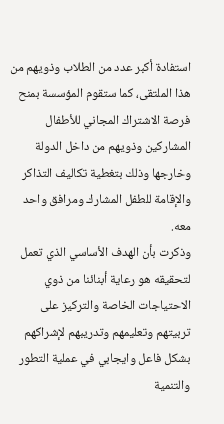استفادة أكبر عدد من الطلاب وذويهم من هذا الملتقى، كما ستقوم المؤسسة بمنح فرصة الاشتراك المجاني للأطفال المشاركين وذويهم من داخل الدولة وخارجها وذلك بتغطية تكاليف التذاكر والإقامة للطفل المشارك ومرافق واحد معه.
وذكرت بأن الهدف الأساسي الذي تعمل لتحقيقه هو رعاية أبنائنا من ذوي الاحتياجات الخاصة والتركيز على تربيتهم وتعليمهم وتدريبهم لإشراكهم بشكل فاعل وايجابي في عملية التطور والتنمية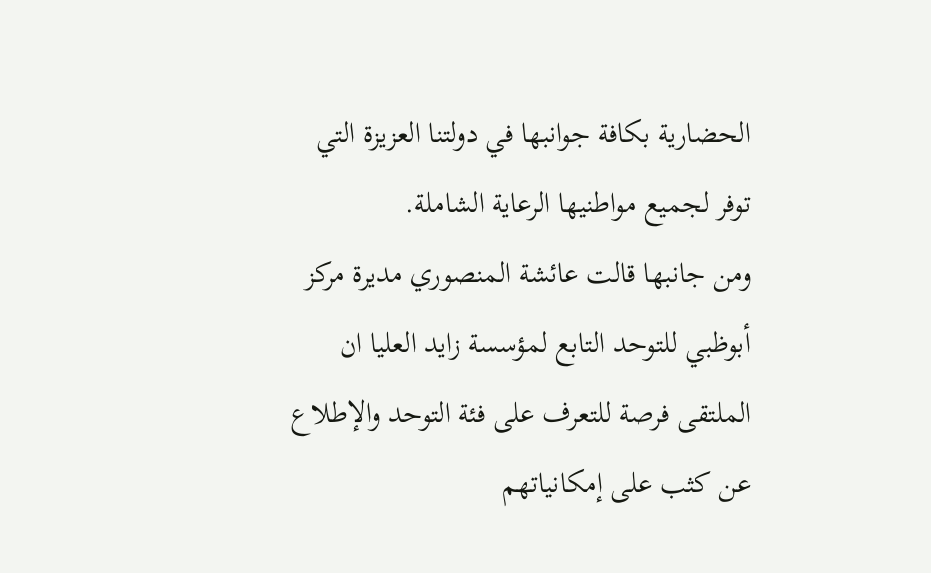الحضارية بكافة جوانبها في دولتنا العزيزة التي توفر لجميع مواطنيها الرعاية الشاملة.
ومن جانبها قالت عائشة المنصوري مديرة مركز أبوظبي للتوحد التابع لمؤسسة زايد العليا ان الملتقى فرصة للتعرف على فئة التوحد والإطلاع عن كثب على إمكانياتهم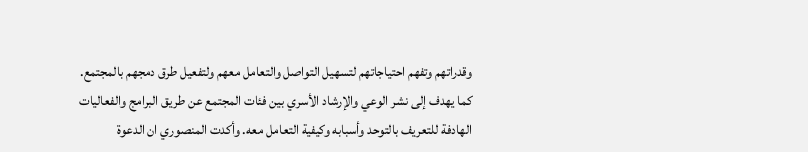وقدراتهم وتفهم احتياجاتهم لتسهيل التواصل والتعامل معهم ولتفعيل طرق دمجهم بالمجتمع.
كما يهدف إلى نشر الوعي والإرشاد الأسري بين فئات المجتمع عن طريق البرامج والفعاليات الهادفة للتعريف بالتوحد وأسبابه وكيفية التعامل معه. وأكدت المنصوري ان الدعوة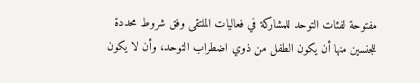مفتوحة لفئات التوحد للمشاركة في فعاليات الملتقى وفق شروط محددة للجنسين منها أن يكون الطفل من ذوي اضطراب التوحد، وأن لا يكون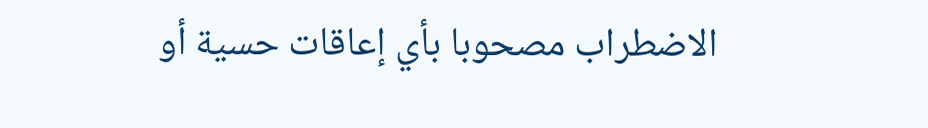الاضطراب مصحوبا بأي إعاقات حسية أو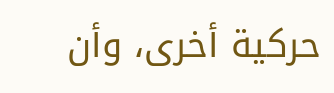حركية أخرى، وأن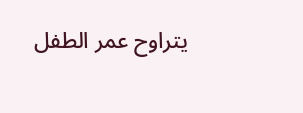يتراوح عمر الطفل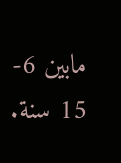مابين 6- 15 سنة.